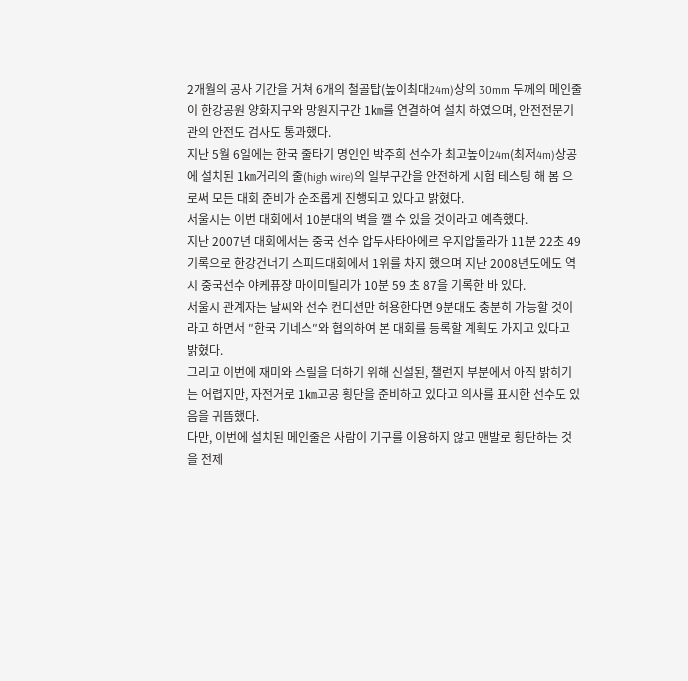2개월의 공사 기간을 거쳐 6개의 철골탑(높이최대24m)상의 30mm 두께의 메인줄이 한강공원 양화지구와 망원지구간 1㎞를 연결하여 설치 하였으며, 안전전문기관의 안전도 검사도 통과했다.
지난 5월 6일에는 한국 줄타기 명인인 박주희 선수가 최고높이24m(최저4m)상공에 설치된 1㎞거리의 줄(high wire)의 일부구간을 안전하게 시험 테스팅 해 봄 으로써 모든 대회 준비가 순조롭게 진행되고 있다고 밝혔다.
서울시는 이번 대회에서 10분대의 벽을 깰 수 있을 것이라고 예측했다.
지난 2007년 대회에서는 중국 선수 압두사타아에르 우지압둘라가 11분 22초 49 기록으로 한강건너기 스피드대회에서 1위를 차지 했으며 지난 2008년도에도 역시 중국선수 야케퓨쟝 마이미틸리가 10분 59 초 87을 기록한 바 있다.
서울시 관계자는 날씨와 선수 컨디션만 허용한다면 9분대도 충분히 가능할 것이라고 하면서 ″한국 기네스″와 협의하여 본 대회를 등록할 계획도 가지고 있다고 밝혔다.
그리고 이번에 재미와 스릴을 더하기 위해 신설된, 챌런지 부분에서 아직 밝히기는 어렵지만, 자전거로 1㎞고공 횡단을 준비하고 있다고 의사를 표시한 선수도 있음을 귀뜸했다.
다만, 이번에 설치된 메인줄은 사람이 기구를 이용하지 않고 맨발로 횡단하는 것을 전제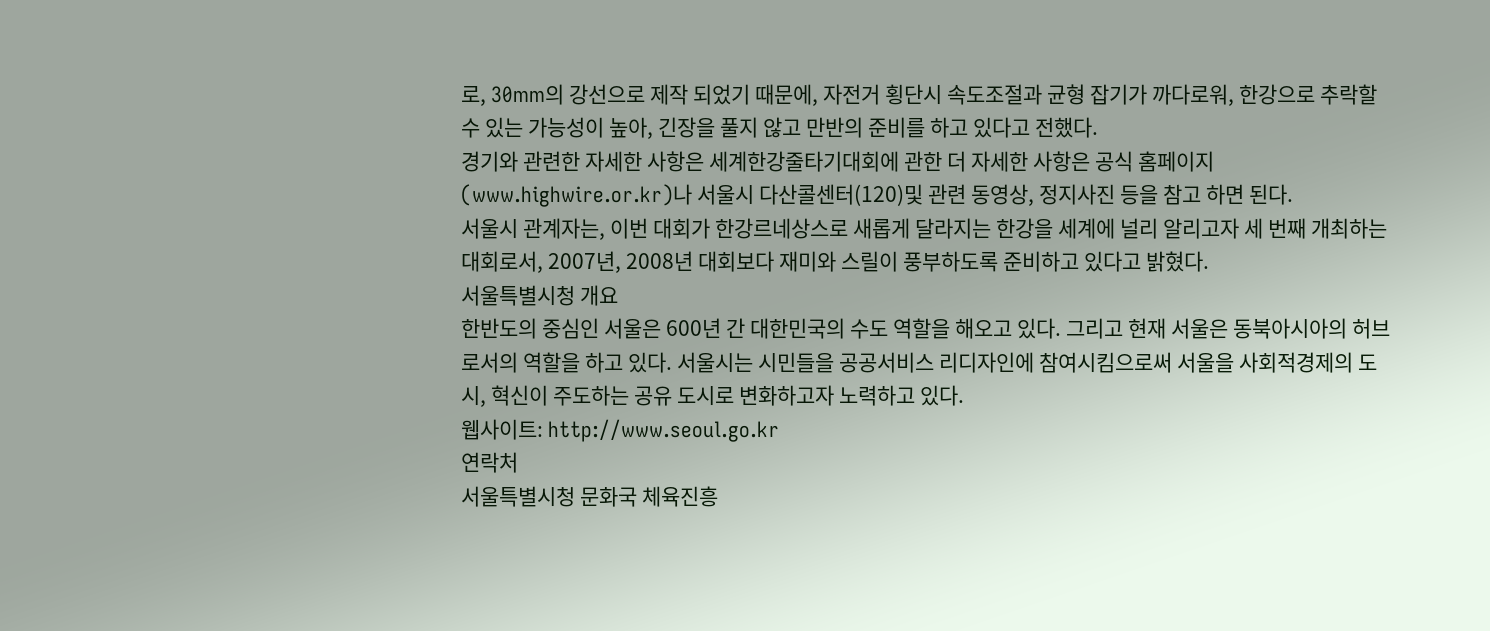로, 30mm의 강선으로 제작 되었기 때문에, 자전거 횡단시 속도조절과 균형 잡기가 까다로워, 한강으로 추락할 수 있는 가능성이 높아, 긴장을 풀지 않고 만반의 준비를 하고 있다고 전했다.
경기와 관련한 자세한 사항은 세계한강줄타기대회에 관한 더 자세한 사항은 공식 홈페이지(www.highwire.or.kr)나 서울시 다산콜센터(120)및 관련 동영상, 정지사진 등을 참고 하면 된다.
서울시 관계자는, 이번 대회가 한강르네상스로 새롭게 달라지는 한강을 세계에 널리 알리고자 세 번째 개최하는 대회로서, 2007년, 2008년 대회보다 재미와 스릴이 풍부하도록 준비하고 있다고 밝혔다.
서울특별시청 개요
한반도의 중심인 서울은 600년 간 대한민국의 수도 역할을 해오고 있다. 그리고 현재 서울은 동북아시아의 허브로서의 역할을 하고 있다. 서울시는 시민들을 공공서비스 리디자인에 참여시킴으로써 서울을 사회적경제의 도시, 혁신이 주도하는 공유 도시로 변화하고자 노력하고 있다.
웹사이트: http://www.seoul.go.kr
연락처
서울특별시청 문화국 체육진흥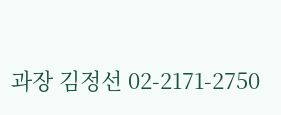과장 김정선 02-2171-2750